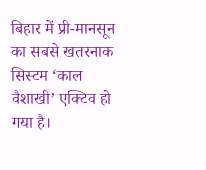बिहार में प्री-मानसून का सबसे खतरनाक सिस्टम ‘काल वैशाखी’ एक्टिव हो गया है।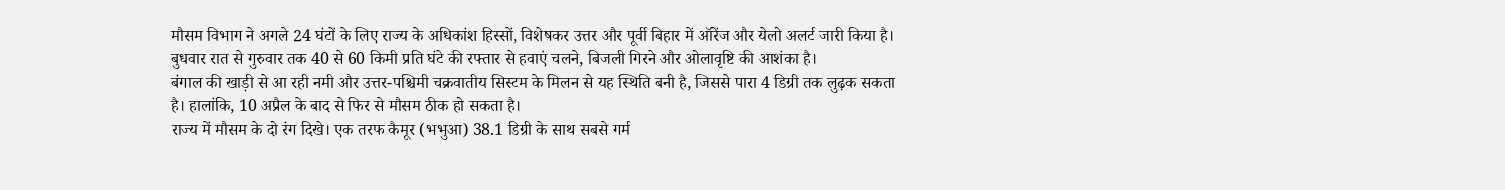मौसम विभाग ने अगले 24 घंटों के लिए राज्य के अधिकांश हिस्सों, विशेषकर उत्तर और पूर्वी बिहार में ऑरेंज और येलो अलर्ट जारी किया है।
बुधवार रात से गुरुवार तक 40 से 60 किमी प्रति घंटे की रफ्तार से हवाएं चलने, बिजली गिरने और ओलावृष्टि की आशंका है।
बंगाल की खाड़ी से आ रही नमी और उत्तर-पश्चिमी चक्रवातीय सिस्टम के मिलन से यह स्थिति बनी है, जिससे पारा 4 डिग्री तक लुढ़क सकता है। हालांकि, 10 अप्रैल के बाद से फिर से मौसम ठीक हो सकता है।
राज्य में मौसम के दो रंग दिखे। एक तरफ कैमूर (भभुआ) 38.1 डिग्री के साथ सबसे गर्म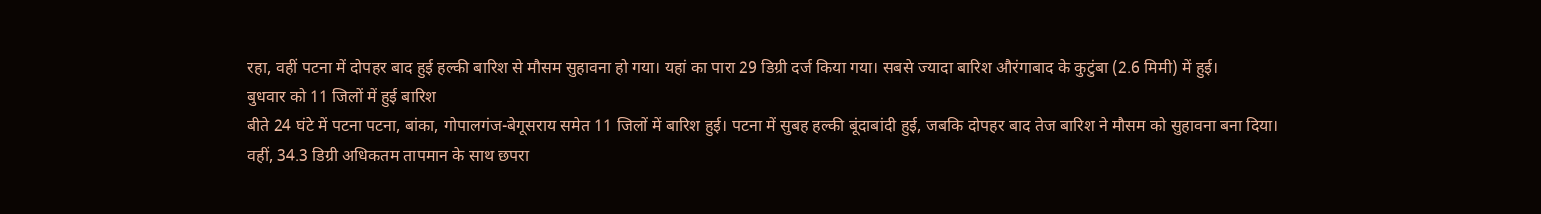रहा, वहीं पटना में दोपहर बाद हुई हल्की बारिश से मौसम सुहावना हो गया। यहां का पारा 29 डिग्री दर्ज किया गया। सबसे ज्यादा बारिश औरंगाबाद के कुटुंबा (2.6 मिमी) में हुई।
बुधवार को 11 जिलों में हुई बारिश
बीते 24 घंटे में पटना पटना, बांका, गोपालगंज-बेगूसराय समेत 11 जिलों में बारिश हुई। पटना में सुबह हल्की बूंदाबांदी हुई, जबकि दोपहर बाद तेज बारिश ने मौसम को सुहावना बना दिया।
वहीं, 34.3 डिग्री अधिकतम तापमान के साथ छपरा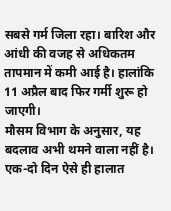सबसे गर्म जिला रहा। बारिश और आंधी की वजह से अधिकतम तापमान में कमी आई है। हालांकि 11 अप्रैल बाद फिर गर्मी शुरू हो जाएगी।
मौसम विभाग के अनुसार, यह बदलाव अभी थमने वाला नहीं है। एक-दो दिन ऐसे ही हालात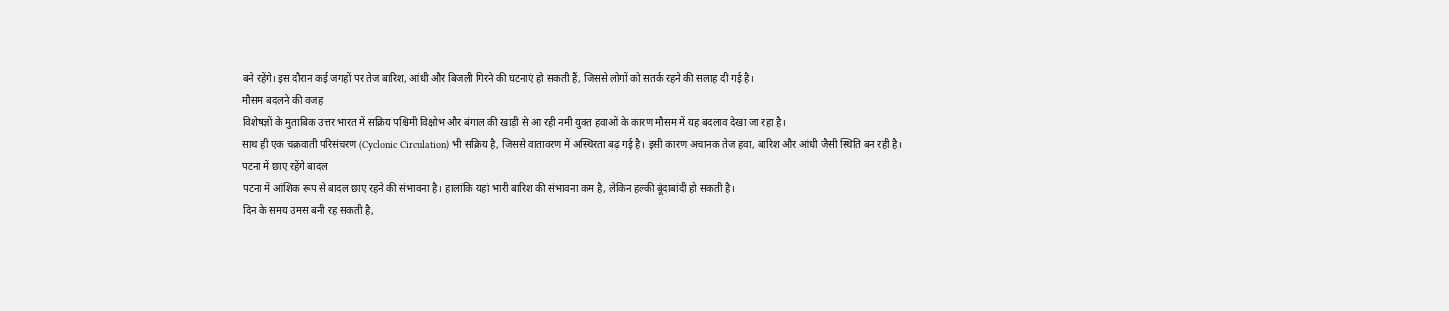बने रहेंगे। इस दौरान कई जगहों पर तेज बारिश, आंधी और बिजली गिरने की घटनाएं हो सकती हैं, जिससे लोगों को सतर्क रहने की सलाह दी गई है।
मौसम बदलने की वजह
विशेषज्ञों के मुताबिक उत्तर भारत में सक्रिय पश्चिमी विक्षोभ और बंगाल की खाड़ी से आ रही नमी युक्त हवाओं के कारण मौसम में यह बदलाव देखा जा रहा है।
साथ ही एक चक्रवाती परिसंचरण (Cyclonic Circulation) भी सक्रिय है, जिससे वातावरण में अस्थिरता बढ़ गई है। इसी कारण अचानक तेज हवा, बारिश और आंधी जैसी स्थिति बन रही है।
पटना में छाए रहेंगे बादल
पटना में आंशिक रूप से बादल छाए रहने की संभावना है। हालांकि यहां भारी बारिश की संभावना कम है, लेकिन हल्की बूंदाबांदी हो सकती है।
दिन के समय उमस बनी रह सकती है,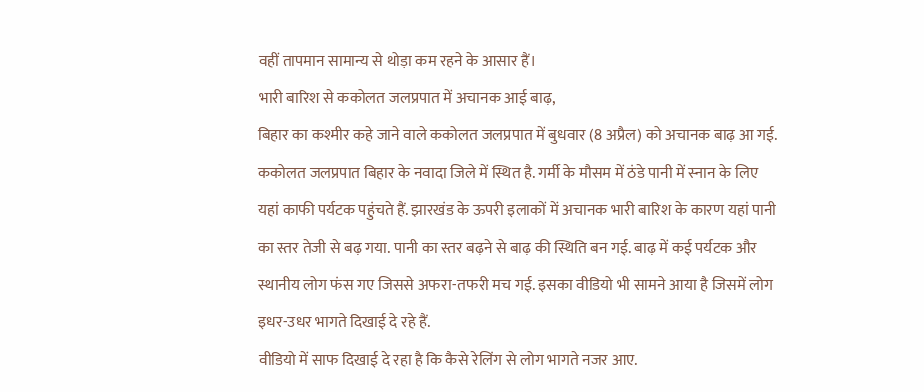वहीं तापमान सामान्य से थोड़ा कम रहने के आसार हैं।
भारी बारिश से ककोलत जलप्रपात में अचानक आई बाढ़,
बिहार का कश्मीर कहे जाने वाले ककोलत जलप्रपात में बुधवार (8 अप्रैल) को अचानक बाढ़ आ गई. ककोलत जलप्रपात बिहार के नवादा जिले में स्थित है. गर्मी के मौसम में ठंडे पानी में स्नान के लिए यहां काफी पर्यटक पहुंचते हैं. झारखंड के ऊपरी इलाकों में अचानक भारी बारिश के कारण यहां पानी का स्तर तेजी से बढ़ गया. पानी का स्तर बढ़ने से बाढ़ की स्थिति बन गई. बाढ़ में कई पर्यटक और स्थानीय लोग फंस गए जिससे अफरा-तफरी मच गई. इसका वीडियो भी सामने आया है जिसमें लोग इधर-उधर भागते दिखाई दे रहे हैं.
वीडियो में साफ दिखाई दे रहा है कि कैसे रेलिंग से लोग भागते नजर आए.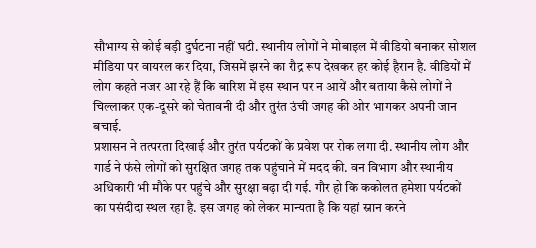सौभाग्य से कोई बड़ी दुर्घटना नहीं घटी. स्थानीय लोगों ने मोबाइल में वीडियो बनाकर सोशल मीडिया पर वायरल कर दिया, जिसमें झरने का रौद्र रूप देखकर हर कोई हैरान है. वीडियों में लोग कहते नजर आ रहे हैं कि बारिश में इस स्थान पर न आयें और बताया कैसे लोगों ने चिल्लाकर एक-दूसरे को चेतावनी दी और तुरंत उंची जगह की ओर भागकर अपनी जान बचाई.
प्रशासन ने तत्परता दिखाई और तुरंत पर्यटकों के प्रवेश पर रोक लगा दी. स्थानीय लोग और गार्ड ने फंसे लोगों को सुरक्षित जगह तक पहुंचाने में मदद की. वन विभाग और स्थानीय अधिकारी भी मौके पर पहुंचे और सुरक्षा बढ़ा दी गई. गौर हो कि ककोलत हमेशा पर्यटकों का पसंदीदा स्थल रहा है. इस जगह को लेकर मान्यता है कि यहां स्नान करने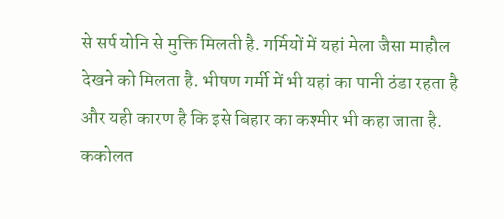से सर्प योनि से मुक्ति मिलती है. गर्मियों में यहां मेला जैसा माहौल देखने को मिलता है. भीषण गर्मी में भी यहां का पानी ठंडा रहता है और यही कारण है कि इसे बिहार का कश्मीर भी कहा जाता है.
ककोलत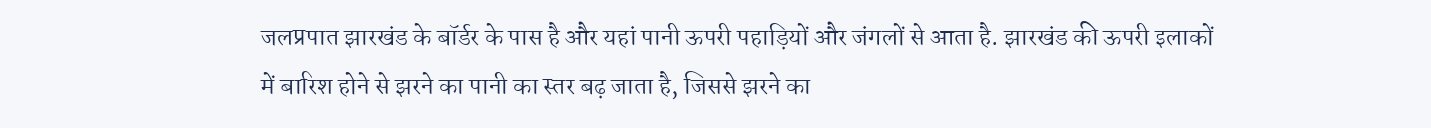जलप्रपात झारखंड के बॉर्डर के पास है और यहां पानी ऊपरी पहाड़ियों और जंगलों से आता है. झारखंड की ऊपरी इलाकों में बारिश होने से झरने का पानी का स्तर बढ़ जाता है, जिससे झरने का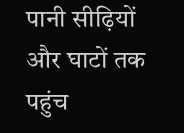पानी सीढ़ियों और घाटों तक पहुंच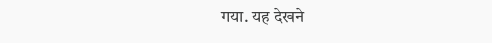गया. यह देखने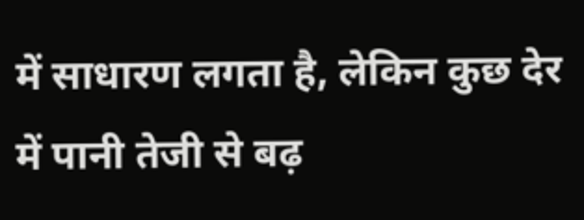में साधारण लगता है, लेकिन कुछ देर में पानी तेजी से बढ़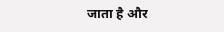जाता है और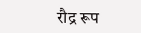रौद्र रूप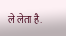ले लेता है.